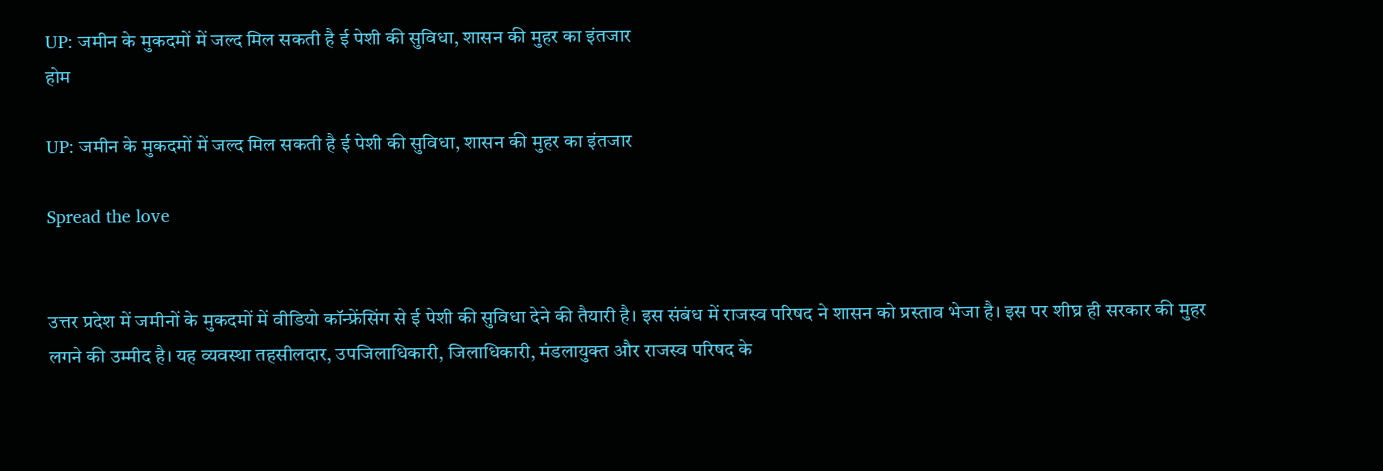UP: जमीन के मुकदमों में जल्द मिल सकती है ई पेशी की सुविधा, शासन की मुहर का इंतजार
होम

UP: जमीन के मुकदमों में जल्द मिल सकती है ई पेशी की सुविधा, शासन की मुहर का इंतजार

Spread the love


उत्तर प्रदेश में जमीनों के मुकदमों में वीडियो कॉन्फ्रेंसिंग से ई पेशी की सुविधा देने की तैयारी है। इस संबंध में राजस्व परिषद ने शासन को प्रस्ताव भेजा है। इस पर शीघ्र ही सरकार की मुहर लगने की उम्मीद है। यह व्यवस्था तहसीलदार, उपजिलाधिकारी, जिलाधिकारी, मंडलायुक्त और राजस्व परिषद के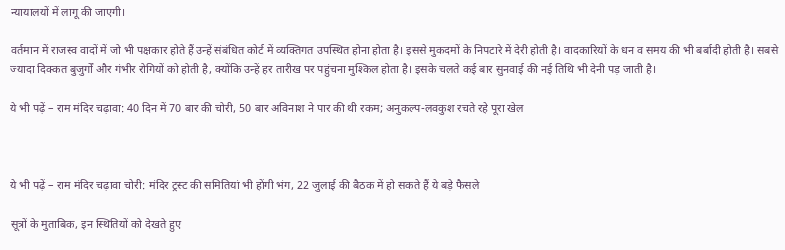न्यायालयों में लागू की जाएगी।

वर्तमान में राजस्व वादों में जो भी पक्षकार होते हैं उन्हें संबंधित कोर्ट में व्यक्तिगत उपस्थित होना होता है। इससे मुकदमों के निपटारे में देरी होती है। वादकारियों के धन व समय की भी बर्बादी होती है। सबसे ज्यादा दिक्कत बुजुर्गों और गंभीर रोगियों को होती है, क्योंकि उन्हें हर तारीख पर पहुंचना मुश्किल होता है। इसके चलते कई बार सुनवाई की नई तिथि भी देनी पड़ जाती है।

ये भी पढ़ें – राम मंदिर चढ़ावा: 40 दिन में 70 बार की चोरी, 50 बार अविनाश ने पार की थी रकम; अनुकल्प-लवकुश रचते रहे पूरा खेल



ये भी पढ़ें – राम मंदिर चढ़ावा चोरी: मंदिर ट्रस्ट की समितियां भी होंगी भंग, 22 जुलाई की बैठक में हो सकते हैं ये बड़े फैसले

सूत्रों के मुताबिक, इन स्थितियों को देखते हुए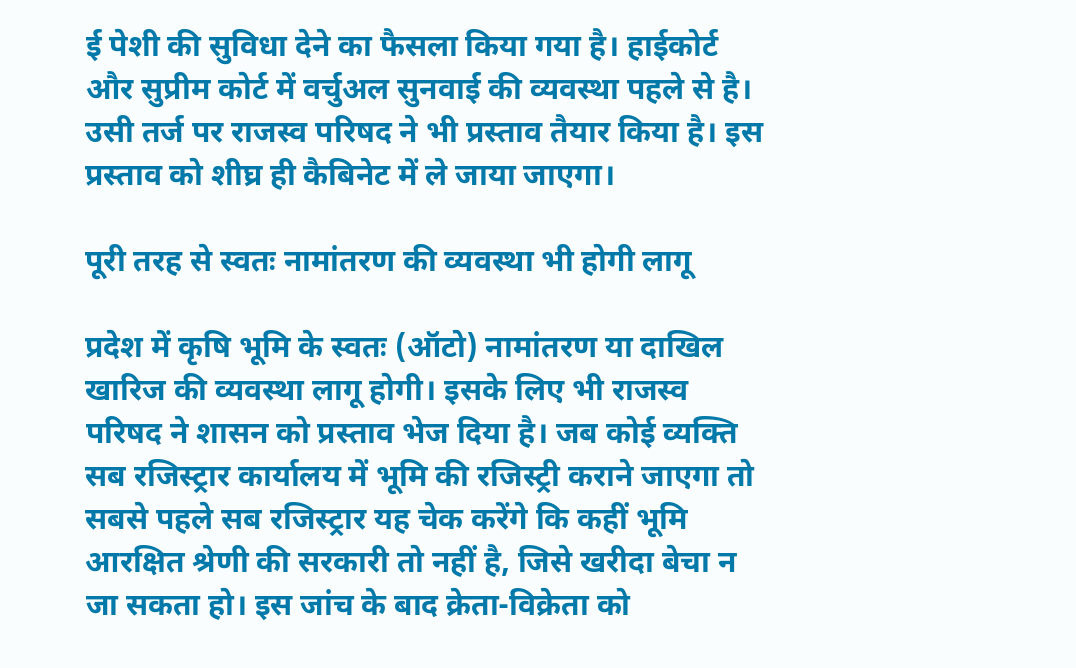ई पेशी की सुविधा देने का फैसला किया गया है। हाईकोर्ट और सुप्रीम कोर्ट में वर्चुअल सुनवाई की व्यवस्था पहले से है। उसी तर्ज पर राजस्व परिषद ने भी प्रस्ताव तैयार किया है। इस प्रस्ताव को शीघ्र ही कैबिनेट में ले जाया जाएगा।

पूरी तरह से स्वतः नामांतरण की व्यवस्था भी होगी लागू

प्रदेश में कृषि भूमि के स्वतः (ऑटो) नामांतरण या दाखिल खारिज की व्यवस्था लागू होगी। इसके लिए भी राजस्व परिषद ने शासन को प्रस्ताव भेज दिया है। जब कोई व्यक्ति सब रजिस्ट्रार कार्यालय में भूमि की रजिस्ट्री कराने जाएगा तो सबसे पहले सब रजिस्ट्रार यह चेक करेंगे कि कहीं भूमि आरक्षित श्रेणी की सरकारी तो नहीं है, जिसे खरीदा बेचा न जा सकता हो। इस जांच के बाद क्रेता-विक्रेता को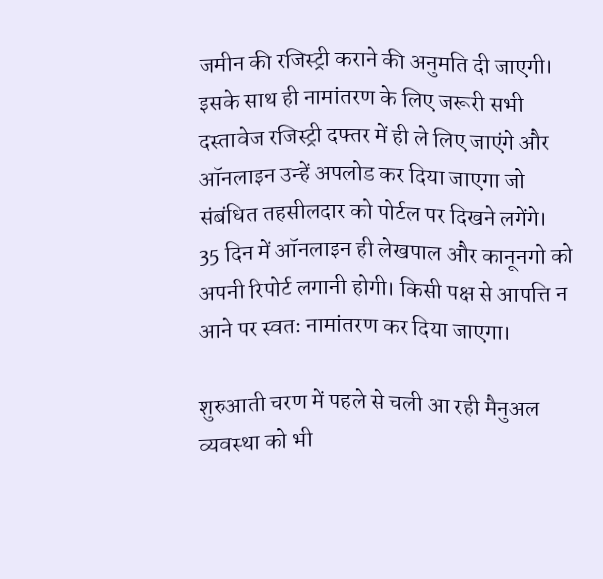जमीन की रजिस्ट्री कराने की अनुमति दी जाएगी। इसके साथ ही नामांतरण के लिए जरूरी सभी दस्तावेज रजिस्ट्री दफ्तर में ही ले लिए जाएंगे और ऑनलाइन उन्हें अपलोड कर दिया जाएगा जो संबंधित तहसीलदार को पोर्टल पर दिखने लगेंगे। 35 दिन में ऑनलाइन ही लेखपाल और कानूनगो को अपनी रिपोर्ट लगानी होगी। किसी पक्ष से आपत्ति न आने पर स्वतः नामांतरण कर दिया जाएगा।

शुरुआती चरण में पहले से चली आ रही मैनुअल व्यवस्था को भी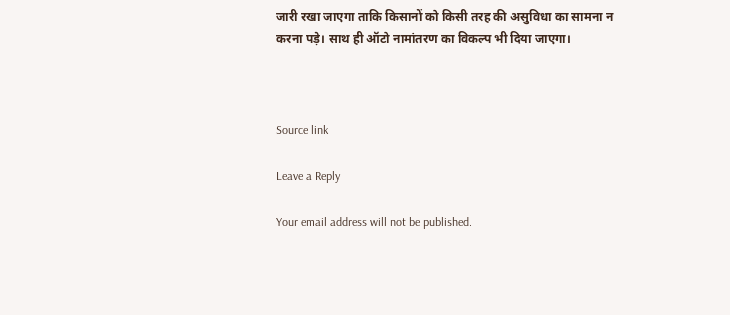जारी रखा जाएगा ताकि किसानों को किसी तरह की असुविधा का सामना न करना पड़े। साथ ही ऑटो नामांतरण का विकल्प भी दिया जाएगा।



Source link

Leave a Reply

Your email address will not be published.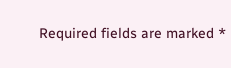Required fields are marked *